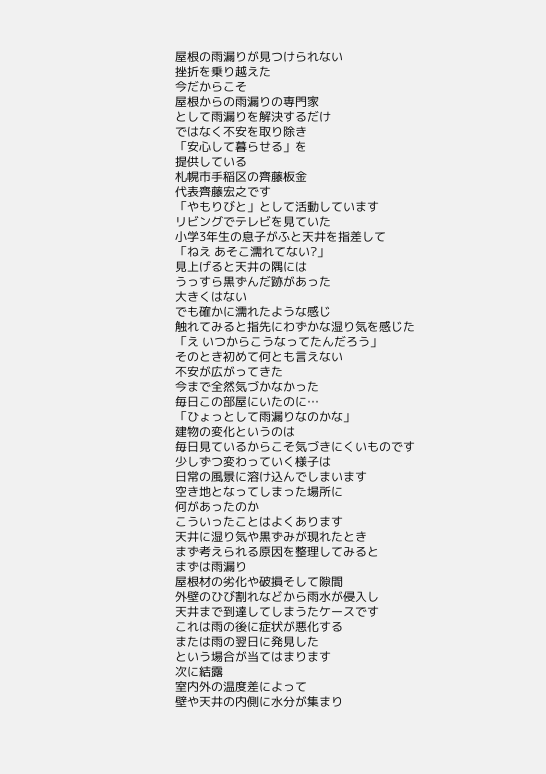屋根の雨漏りが見つけられない
挫折を乗り越えた
今だからこそ
屋根からの雨漏りの専門家
として雨漏りを解決するだけ
ではなく不安を取り除き
「安心して暮らせる」を
提供している
札幌市手稲区の齊藤板金
代表齊藤宏之です
「やもりびと」として活動しています
リビングでテレビを見ていた
小学3年生の息子がふと天井を指差して
「ねえ あそこ濡れてない?」
見上げると天井の隅には
うっすら黒ずんだ跡があった
大きくはない
でも確かに濡れたような感じ
触れてみると指先にわずかな湿り気を感じた
「え いつからこうなってたんだろう」
そのとき初めて何とも言えない
不安が広がってきた
今まで全然気づかなかった
毎日この部屋にいたのに…
「ひょっとして雨漏りなのかな」
建物の変化というのは
毎日見ているからこそ気づきにくいものです
少しずつ変わっていく様子は
日常の風景に溶け込んでしまいます
空き地となってしまった場所に
何があったのか
こういったことはよくあります
天井に湿り気や黒ずみが現れたとき
まず考えられる原因を整理してみると
まずは雨漏り
屋根材の劣化や破損そして隙間
外壁のひび割れなどから雨水が侵入し
天井まで到達してしまうたケースです
これは雨の後に症状が悪化する
または雨の翌日に発見した
という場合が当てはまります
次に結露
室内外の温度差によって
壁や天井の内側に水分が集まり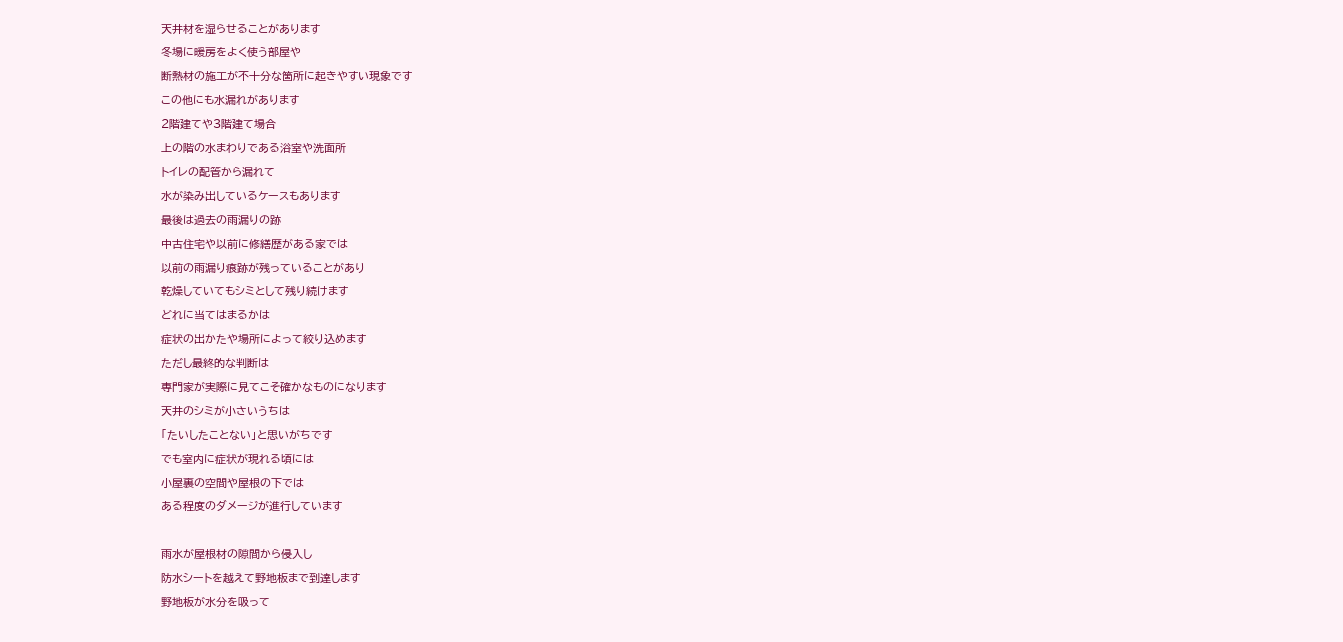天井材を湿らせることがあります
冬場に暖房をよく使う部屋や
断熱材の施工が不十分な箇所に起きやすい現象です
この他にも水漏れがあります
2階建てや3階建て場合
上の階の水まわりである浴室や洗面所
トイレの配管から漏れて
水が染み出しているケースもあります
最後は過去の雨漏りの跡
中古住宅や以前に修繕歴がある家では
以前の雨漏り痕跡が残っていることがあり
乾燥していてもシミとして残り続けます
どれに当てはまるかは
症状の出かたや場所によって絞り込めます
ただし最終的な判断は
専門家が実際に見てこそ確かなものになります
天井のシミが小さいうちは
「たいしたことない」と思いがちです
でも室内に症状が現れる頃には
小屋裏の空間や屋根の下では
ある程度のダメージが進行しています

雨水が屋根材の隙間から侵入し
防水シートを越えて野地板まで到達します
野地板が水分を吸って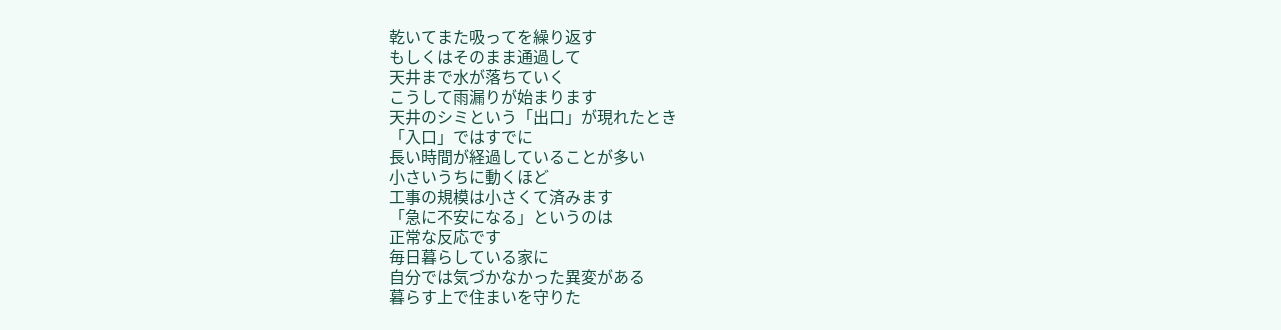乾いてまた吸ってを繰り返す
もしくはそのまま通過して
天井まで水が落ちていく
こうして雨漏りが始まります
天井のシミという「出口」が現れたとき
「入口」ではすでに
長い時間が経過していることが多い
小さいうちに動くほど
工事の規模は小さくて済みます
「急に不安になる」というのは
正常な反応です
毎日暮らしている家に
自分では気づかなかった異変がある
暮らす上で住まいを守りた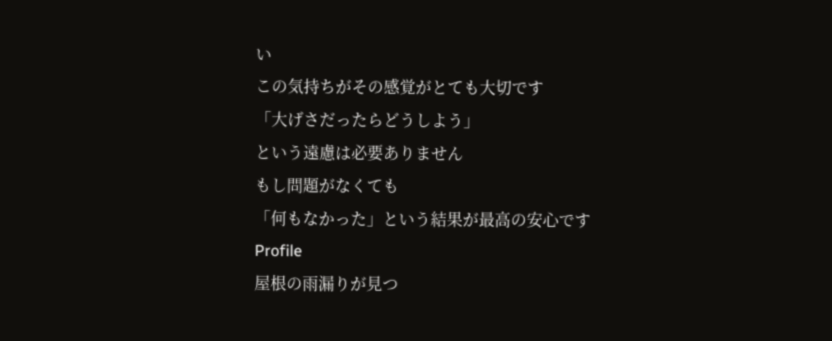い
この気持ちがその感覚がとても大切です
「大げさだったらどうしよう」
という遠慮は必要ありません
もし問題がなくても
「何もなかった」という結果が最高の安心です
Profile
屋根の雨漏りが見つ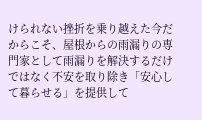けられない挫折を乗り越えた今だからこそ、屋根からの雨漏りの専門家として雨漏りを解決するだけではなく不安を取り除き「安心して暮らせる」を提供して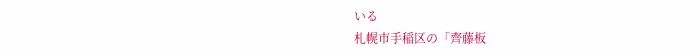いる
札幌市手稲区の「齊藤板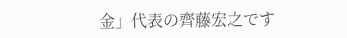金」代表の齊藤宏之です